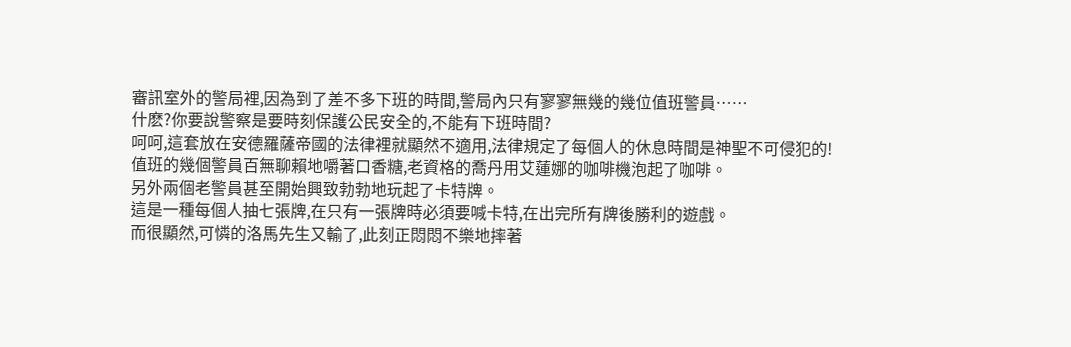審訊室外的警局裡,因為到了差不多下班的時間,警局內只有寥寥無幾的幾位值班警員……
什麽?你要說警察是要時刻保護公民安全的,不能有下班時間?
呵呵,這套放在安德羅薩帝國的法律裡就顯然不適用,法律規定了每個人的休息時間是神聖不可侵犯的!
值班的幾個警員百無聊賴地嚼著口香糖,老資格的喬丹用艾蓮娜的咖啡機泡起了咖啡。
另外兩個老警員甚至開始興致勃勃地玩起了卡特牌。
這是一種每個人抽七張牌,在只有一張牌時必須要喊卡特,在出完所有牌後勝利的遊戲。
而很顯然,可憐的洛馬先生又輸了,此刻正悶悶不樂地摔著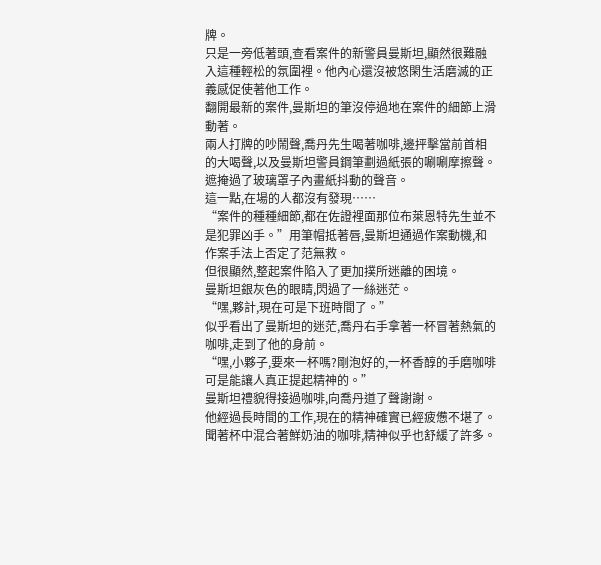牌。
只是一旁低著頭,查看案件的新警員曼斯坦,顯然很難融入這種輕松的氛圍裡。他內心還沒被悠閑生活磨滅的正義感促使著他工作。
翻開最新的案件,曼斯坦的筆沒停過地在案件的細節上滑動著。
兩人打牌的吵鬧聲,喬丹先生喝著咖啡,邊抨擊當前首相的大喝聲,以及曼斯坦警員鋼筆劃過紙張的唰唰摩擦聲。
遮掩過了玻璃罩子內畫紙抖動的聲音。
這一點,在場的人都沒有發現……
“案件的種種細節,都在佐證裡面那位布萊恩特先生並不是犯罪凶手。”用筆帽抵著唇,曼斯坦通過作案動機,和作案手法上否定了范無救。
但很顯然,整起案件陷入了更加撲所迷離的困境。
曼斯坦銀灰色的眼睛,閃過了一絲迷茫。
“嘿,夥計,現在可是下班時間了。”
似乎看出了曼斯坦的迷茫,喬丹右手拿著一杯冒著熱氣的咖啡,走到了他的身前。
“嘿,小夥子,要來一杯嗎?剛泡好的,一杯香醇的手磨咖啡可是能讓人真正提起精神的。”
曼斯坦禮貌得接過咖啡,向喬丹道了聲謝謝。
他經過長時間的工作,現在的精神確實已經疲憊不堪了。聞著杯中混合著鮮奶油的咖啡,精神似乎也舒緩了許多。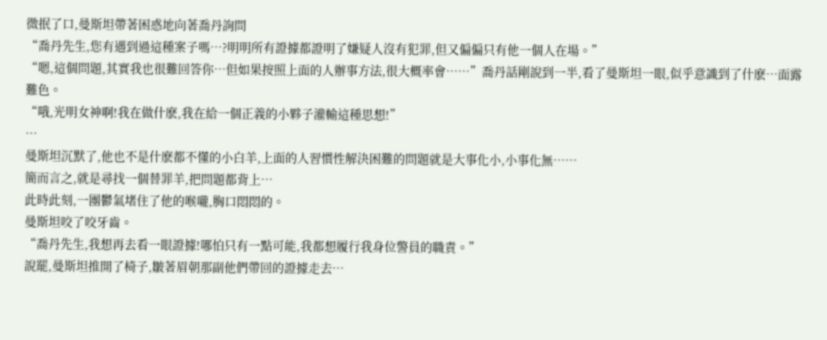微抿了口,曼斯坦帶著困惑地向著喬丹詢問
“喬丹先生,您有遇到過這種案子嗎…?明明所有證據都證明了嫌疑人沒有犯罪,但又偏偏只有他一個人在場。”
“嗯,這個問題,其實我也很難回答你…但如果按照上面的人辦事方法,很大概率會……”喬丹話剛說到一半,看了曼斯坦一眼,似乎意識到了什麽…面露難色。
“哦,光明女神啊!我在做什麽,我在給一個正義的小夥子灌輸這種思想!”
…
曼斯坦沉默了,他也不是什麽都不懂的小白羊,上面的人習慣性解決困難的問題就是大事化小,小事化無……
簡而言之,就是尋找一個替罪羊,把問題都背上…
此時此刻,一團鬱氣堵住了他的喉嚨,胸口悶悶的。
曼斯坦咬了咬牙齒。
“喬丹先生,我想再去看一眼證據!哪怕只有一點可能,我都想履行我身位警員的職責。”
說罷,曼斯坦推開了椅子,皺著眉朝那副他們帶回的證據走去…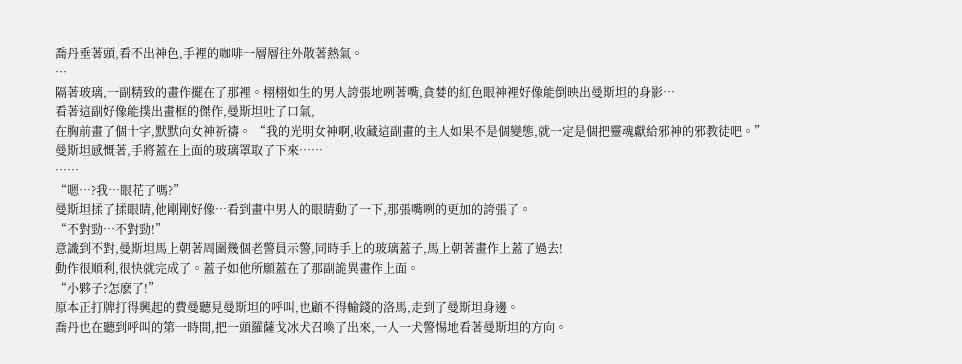喬丹垂著頭,看不出神色,手裡的咖啡一層層往外散著熱氣。
…
隔著玻璃,一副精致的畫作擺在了那裡。栩栩如生的男人誇張地咧著嘴,貪婪的紅色眼神裡好像能倒映出曼斯坦的身影…
看著這副好像能撲出畫框的傑作,曼斯坦吐了口氣,
在胸前畫了個十字,默默向女神祈禱。 “我的光明女神啊,收藏這副畫的主人如果不是個變態,就一定是個把靈魂獻給邪神的邪教徒吧。”
曼斯坦感慨著,手將蓋在上面的玻璃罩取了下來……
……
“嗯…?我…眼花了嗎?”
曼斯坦揉了揉眼睛,他剛剛好像…看到畫中男人的眼睛動了一下,那張嘴咧的更加的誇張了。
“不對勁…不對勁!”
意識到不對,曼斯坦馬上朝著周圍幾個老警員示警,同時手上的玻璃蓋子,馬上朝著畫作上蓋了過去!
動作很順利,很快就完成了。蓋子如他所願蓋在了那副詭異畫作上面。
“小夥子?怎麽了!”
原本正打牌打得興起的費曼聽見曼斯坦的呼叫,也顧不得輸錢的洛馬,走到了曼斯坦身邊。
喬丹也在聽到呼叫的第一時間,把一頭羅薩戈冰犬召喚了出來,一人一犬警惕地看著曼斯坦的方向。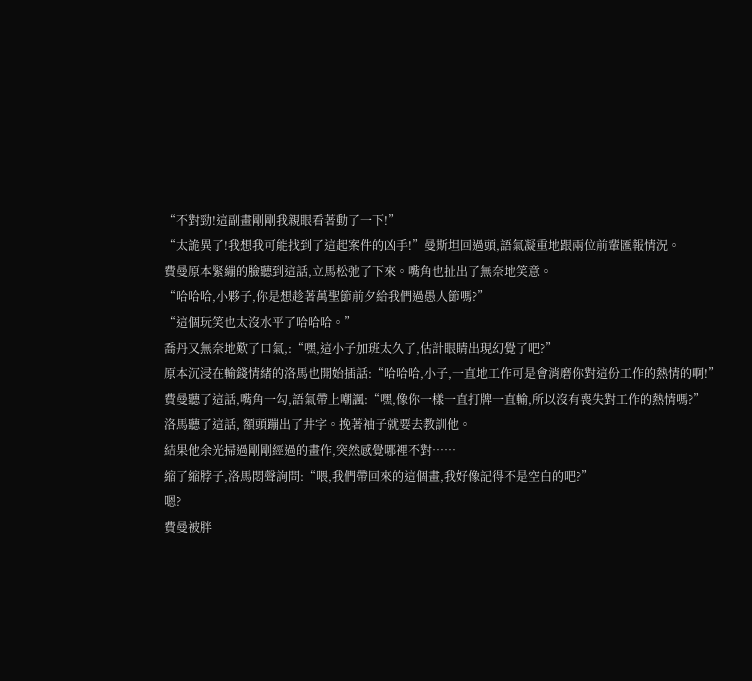“不對勁!這副畫剛剛我親眼看著動了一下!”
“太詭異了!我想我可能找到了這起案件的凶手!”曼斯坦回過頭,語氣凝重地跟兩位前輩匯報情況。
費曼原本緊繃的臉聽到這話,立馬松弛了下來。嘴角也扯出了無奈地笑意。
“哈哈哈,小夥子,你是想趁著萬聖節前夕給我們過愚人節嗎?”
“這個玩笑也太沒水平了哈哈哈。”
喬丹又無奈地歎了口氣,:“嘿,這小子加班太久了,估計眼睛出現幻覺了吧?”
原本沉浸在輸錢情緒的洛馬也開始插話:“哈哈哈,小子,一直地工作可是會消磨你對這份工作的熱情的啊!”
費曼聽了這話,嘴角一勾,語氣帶上嘲諷:“嘿,像你一樣一直打牌一直輸,所以沒有喪失對工作的熱情嗎?”
洛馬聽了這話, 額頭蹦出了井字。挽著袖子就要去教訓他。
結果他余光掃過剛剛經過的畫作,突然感覺哪裡不對……
縮了縮脖子,洛馬悶聲詢問:“喂,我們帶回來的這個畫,我好像記得不是空白的吧?”
嗯?
費曼被胖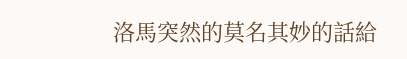洛馬突然的莫名其妙的話給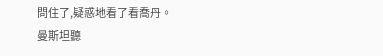問住了,疑惑地看了看喬丹。
曼斯坦聽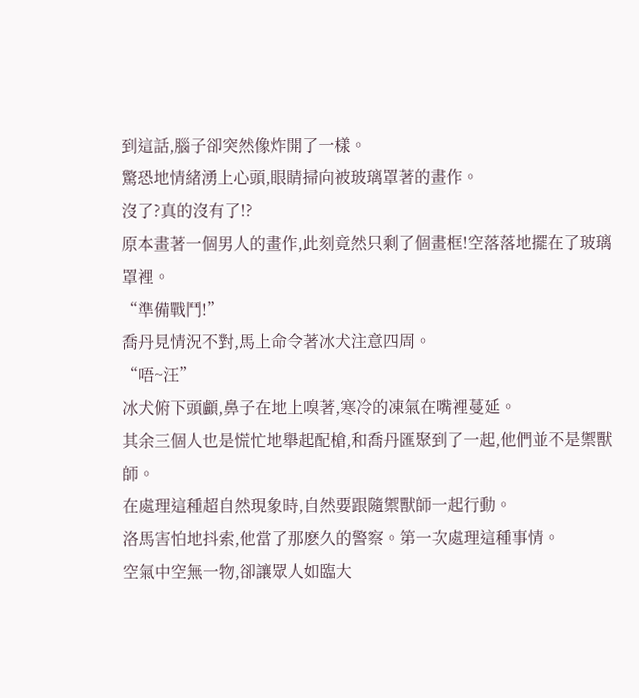到這話,腦子卻突然像炸開了一樣。
驚恐地情緒湧上心頭,眼睛掃向被玻璃罩著的畫作。
沒了?真的沒有了!?
原本畫著一個男人的畫作,此刻竟然只剩了個畫框!空落落地擺在了玻璃罩裡。
“準備戰鬥!”
喬丹見情況不對,馬上命令著冰犬注意四周。
“唔~汪”
冰犬俯下頭顱,鼻子在地上嗅著,寒冷的凍氣在嘴裡蔓延。
其余三個人也是慌忙地舉起配槍,和喬丹匯聚到了一起,他們並不是禦獸師。
在處理這種超自然現象時,自然要跟隨禦獸師一起行動。
洛馬害怕地抖索,他當了那麽久的警察。第一次處理這種事情。
空氣中空無一物,卻讓眾人如臨大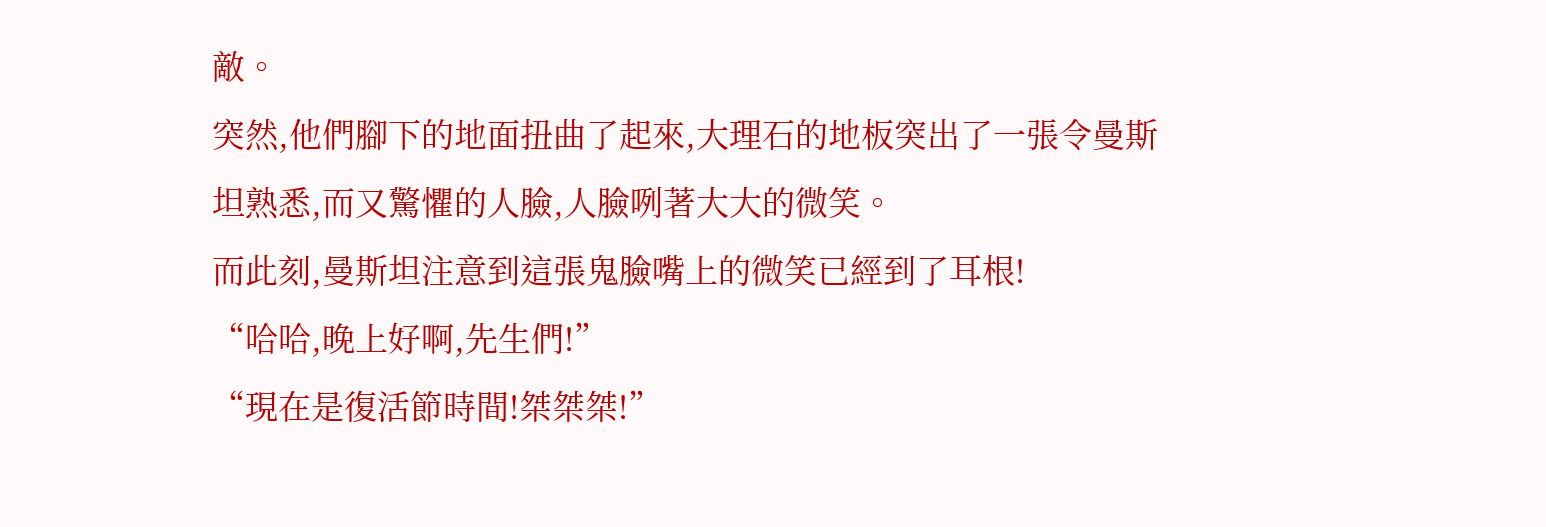敵。
突然,他們腳下的地面扭曲了起來,大理石的地板突出了一張令曼斯坦熟悉,而又驚懼的人臉,人臉咧著大大的微笑。
而此刻,曼斯坦注意到這張鬼臉嘴上的微笑已經到了耳根!
“哈哈,晚上好啊,先生們!”
“現在是復活節時間!桀桀桀!”